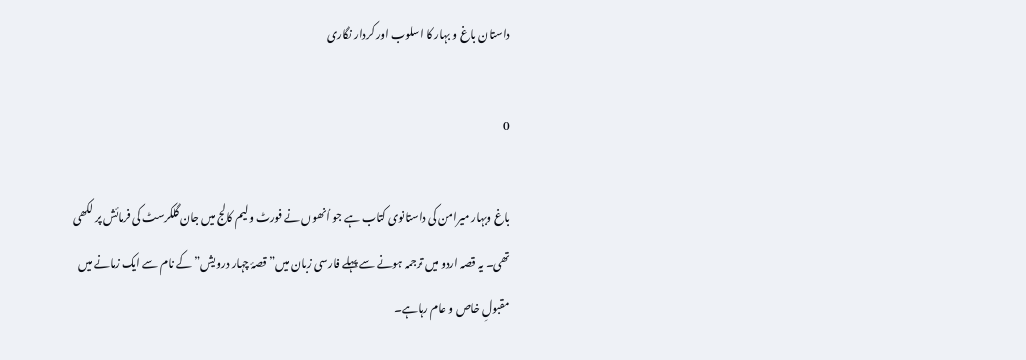داستان باغ و بہار کا اسلوب اور کردار نگاری

0

باغ وبہار میرامن کی داستانوی کتاب ہے جو اُنھوں نے فورٹ ولیم کالج میں جان گلکرسٹ کی فرمائش پر لکھی تھی۔ یہ قصہ اردو میں ترجمہ ہونے سے پہلے فارسی زبان میں”قصۂ چہار درویش” کے نام سے ایک زمانے میں مقبولِ خاص و عام رہاہے۔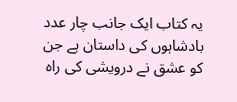یہ کتاب ایک جانب چار عدد بادشاہوں کی داستان ہے جن کو عشق نے درویشی کی راہ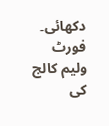دکھائی۔ فورٹ ولیم کالج کی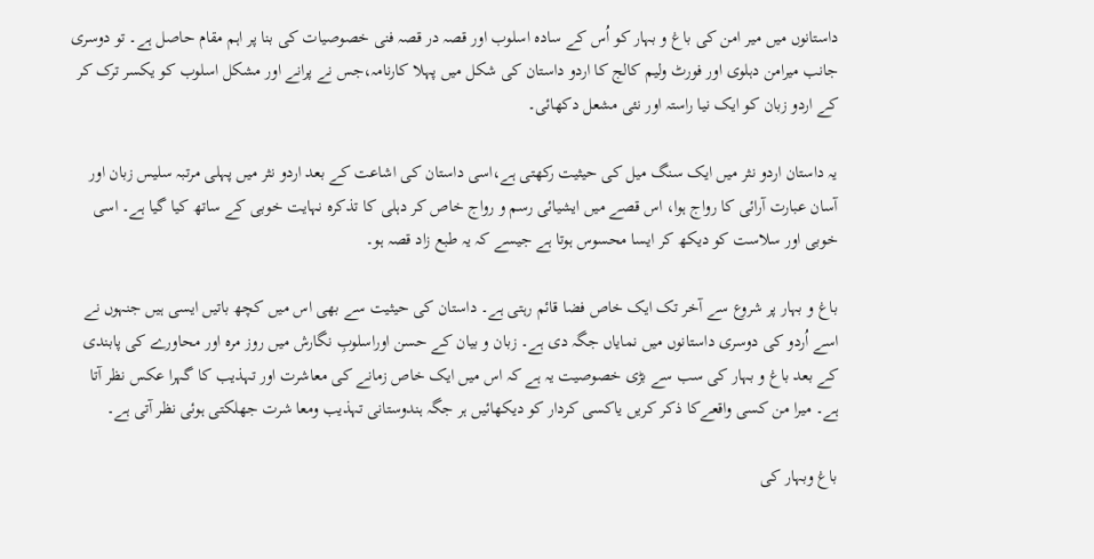داستانوں میں میر امن کی باغ و بہار کو اُس کے سادہ اسلوب اور قصہ در قصہ فنی خصوصیات کی بنا پر اہم مقام حاصل ہے۔ تو دوسری جانب میرامن دہلوی اور فورٹ ولیم کالج کا اردو داستان کی شکل میں پہلا کارنامہ،جس نے پرانے اور مشکل اسلوب کو یکسر ترک کر کے اردو زبان کو ایک نیا راستہ اور نئی مشعل دکھائی۔

یہ داستان اردو نثر میں ایک سنگ میل کی حیثیت رکھتی ہے،اسی داستان کی اشاعت کے بعد اردو نثر میں پہلی مرتبہ سلیس زبان اور آسان عبارت آرائی کا رواج ہوا، اس قصے میں ایشیائی رسم و رواج خاص کر دہلی کا تذکرہ نہایت خوبی کے ساتھ کیا گیا ہے۔ اسی خوبی اور سلاست کو دیکھ کر ایسا محسوس ہوتا ہے جیسے کہ یہ طبع زاد قصہ ہو۔

باغ و بہار پر شروع سے آخر تک ایک خاص فضا قائم رہتی ہے۔ داستان کی حیثیت سے بھی اس میں کچھ باتیں ایسی ہیں جنہوں نے اسے اُردو کی دوسری داستانوں میں نمایاں جگہ دی ہے۔ زبان و بیان کے حسن اوراسلوبِ نگارش میں روز مرہ اور محاورے کی پابندی کے بعد باغ و بہار کی سب سے بڑی خصوصیت یہ ہے کہ اس میں ایک خاص زمانے کی معاشرت اور تہذیب کا گہرا عکس نظر آتا ہے۔ میرا من کسی واقعےکا ذکر کریں یاکسی کردار کو دیکھائیں ہر جگہ ہندوستانی تہذیب ومعا شرت جھلکتی ہوئی نظر آتی ہے۔

باغ وبہار کی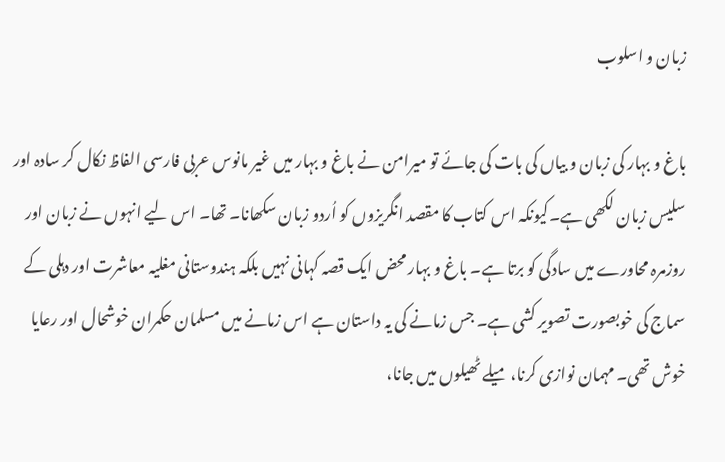زبان و اسلوب

باغ و بہار کی زبان و بیاں کی بات کی جائے تو میرامن نے باغ و بہار میں غیر مانوس عربی فارسی الفاظ نکال کر سادہ اور سلیس زبان لکھی ہے۔کیونکہ اس کتاب کا مقصد انگریزوں کو اُردو زبان سکھانا۔ تھا۔ اس لیے انہوں نے زبان اور روزمرہ محاورے میں سادگی کو برتا ہے۔ باغ و بہار محض ایک قصہ کہانی نہیں بلکہ ہندوستانی مغلیہ معاشرت اور دہلی کے سماج کی خوبصورت تصویر کشی ہے‌۔ جس زمانے کی یہ داستان ہے اس زمانے میں مسلمان حکمران خوشحال اور رعایا خوش تھی۔ مہمان نوازی کرنا، میلے ٹھیلوں میں جانا،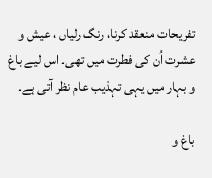تفریحات منعقد کرنا، رنگ رلیاں ، عیش و عشرت اُن کی فطرت میں تھی۔ اس لیے باغ و بہار میں یہی تہذیب عام نظر آتی ہے۔

باغ و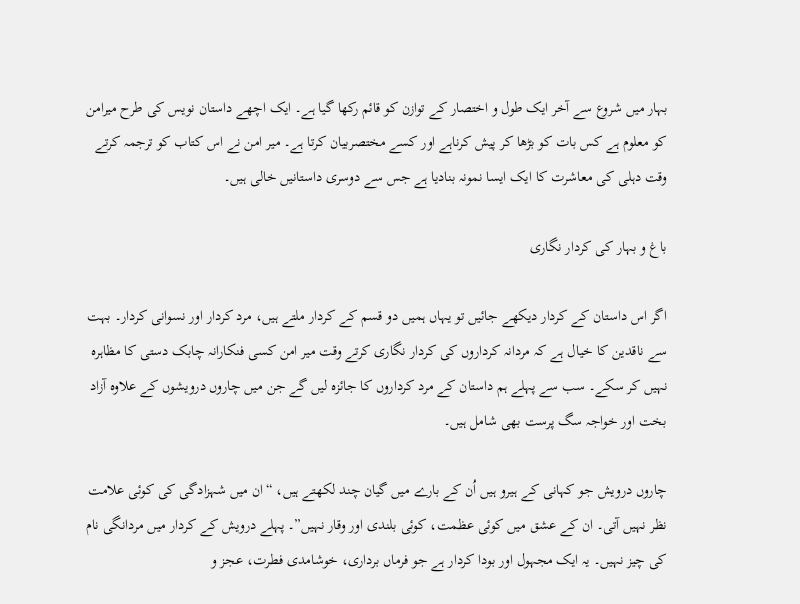بہار میں شروع سے آخر ایک طول و اختصار کے توازن کو قائم رکھا گیا ہے۔ ایک اچھے داستان نویس کی طرح میرامن کو معلوم ہے کس بات کو بڑھا کر پیش کرناہے اور کسے مختصربیان کرتا ہے۔ میر امن نے اس کتاب کو ترجمہ کرتے وقت دہلی کی معاشرت کا ایک ایسا نمونہ بنادیا ہے جس سے دوسری داستانیں خالی ہیں۔

باغ و بہار کی کردار نگاری

اگر اس داستان کے کردار دیکھے جائیں تو یہاں ہمیں دو قسم کے کردار ملتے ہیں، مرد کردار اور نسوانی کردار۔ بہت سے ناقدین کا خیال ہے کہ مردانہ کرداروں کی کردار نگاری کرتے وقت میر امن کسی فنکارانہ چابک دستی کا مظاہرہ نہیں کر سکے۔ سب سے پہلے ہم داستان کے مرد کرداروں کا جائزہ لیں گے جن میں چاروں درویشوں کے علاوہ آزاد بخت اور خواجہ سگ پرست بھی شامل ہیں۔

چاروں درویش جو کہانی کے ہیرو ہیں اُن کے بارے میں گیان چند لکھتے ہیں، “ان میں شہزادگی کی کوئی علامت نظر نہیں آتی۔ ان کے عشق میں کوئی عظمت، کوئی بلندی اور وقار نہیں”۔ پہلے درویش کے کردار میں مردانگی نام کی چیز نہیں۔ یہ ایک مجہول اور بودا کردار ہے جو فرماں برداری، خوشامدی فطرت، عجز و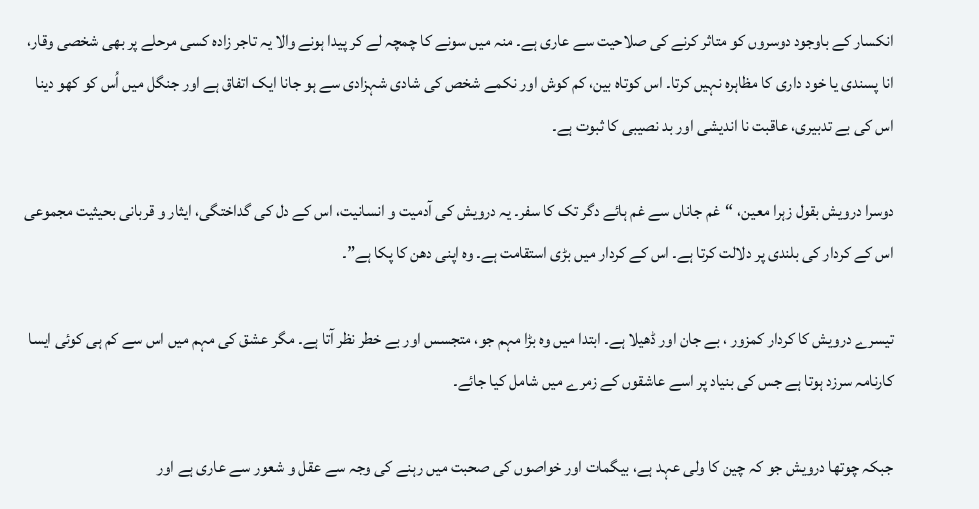انکسار کے باوجود دوسروں کو متاثر کرنے کی صلاحیت سے عاری ہے۔ منہ میں سونے کا چمچہ لے کر پیدا ہونے والا یہ تاجر زادہ کسی مرحلے پر بھی شخصی وقار، انا پسندی یا خود داری کا مظاہرہ نہیں کرتا۔ اس کوتاہ بین، کم کوش اور نکمے شخص کی شادی شہزادی سے ہو جانا ایک اتفاق ہے اور جنگل میں اُس کو کھو دینا اس کی بے تدبیری، عاقبت نا اندیشی اور بد نصیبی کا ثبوت ہے۔

دوسرا درویش بقول زہرا معین، “غم جاناں سے غم ہائے دگر تک کا سفر۔ یہ درویش کی آدمیت و انسانیت، اس کے دل کی گداختگی، ایثار و قربانی بحیثیت مجموعی اس کے کردار کی بلندی پر دلالت کرتا ہے۔ اس کے کردار میں بڑی استقامت ہے۔ وہ اپنی دھن کا پکا ہے”۔

تیسرے درویش کا کردار کمزور ، بے جان اور ڈھیلا ہے۔ ابتدا میں وہ بڑا مہم جو، متجسس اور بے خطر نظر آتا ہے۔ مگر عشق کی مہم میں اس سے کم ہی کوئی ایسا کارنامہ سرزد ہوتا ہے جس کی بنیاد پر اسے عاشقوں کے زمرے میں شامل کیا جائے۔

جبکہ چوتھا درویش جو کہ چین کا ولی عہد ہے، بیگمات اور خواصوں کی صحبت میں رہنے کی وجہ سے عقل و شعور سے عاری ہے اور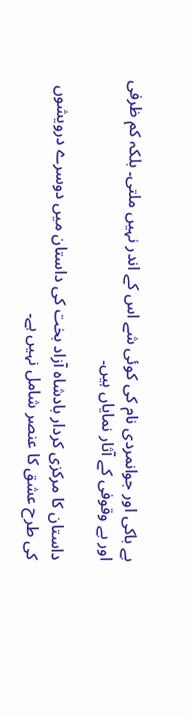بے باکی اور جوانمردی نام کی کوئی شے اس کے اندر نہیں ملتی۔ بلکہ کم ظرفی اور بے وقوفی کے آثار نمایاں ہیں۔

داستان کا مرکزی کردار بادشاہ آزاد بخت کی داستان میں دوسرے درویشوں کی طرح عشق کا عنصر شامل نہیں ہے۔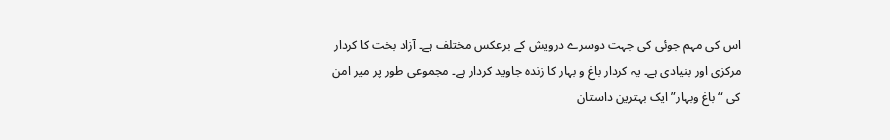اس کی مہم جوئی کی جہت دوسرے درویش کے برعکس مختلف ہے۔ آزاد بخت کا کردار مرکزی اور بنیادی ہے۔ یہ کردار باغ و بہار کا زندہ جاوید کردار ہے۔ مجموعی طور پر میر امن کی “باغ وبہار” ایک بہترین داستان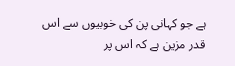ہے جو کہانی پن کی خوبیوں سے اس قدر مزین ہے کہ اس پر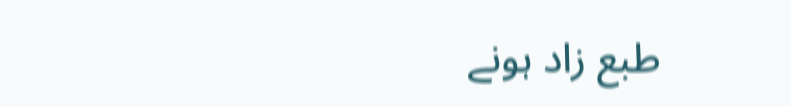طبع زاد ہونے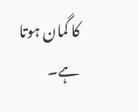کا گمان ہوتا ہے۔